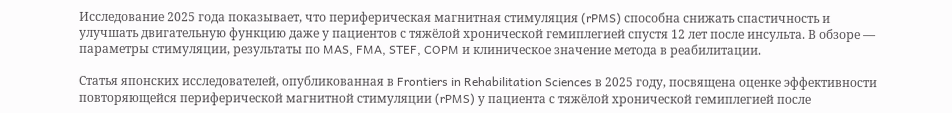Исследование 2025 года показывает, что периферическая магнитная стимуляция (rPMS) способна снижать спастичность и улучшать двигательную функцию даже у пациентов с тяжёлой хронической гемиплегией спустя 12 лет после инсульта. В обзоре — параметры стимуляции, результаты по MAS, FMA, STEF, COPM и клиническое значение метода в реабилитации.

Статья японских исследователей, опубликованная в Frontiers in Rehabilitation Sciences в 2025 году, посвящена оценке эффективности повторяющейся периферической магнитной стимуляции (rPMS) у пациента с тяжёлой хронической гемиплегией после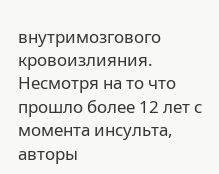внутримозгового кровоизлияния. Несмотря на то что прошло более 12 лет с момента инсульта, авторы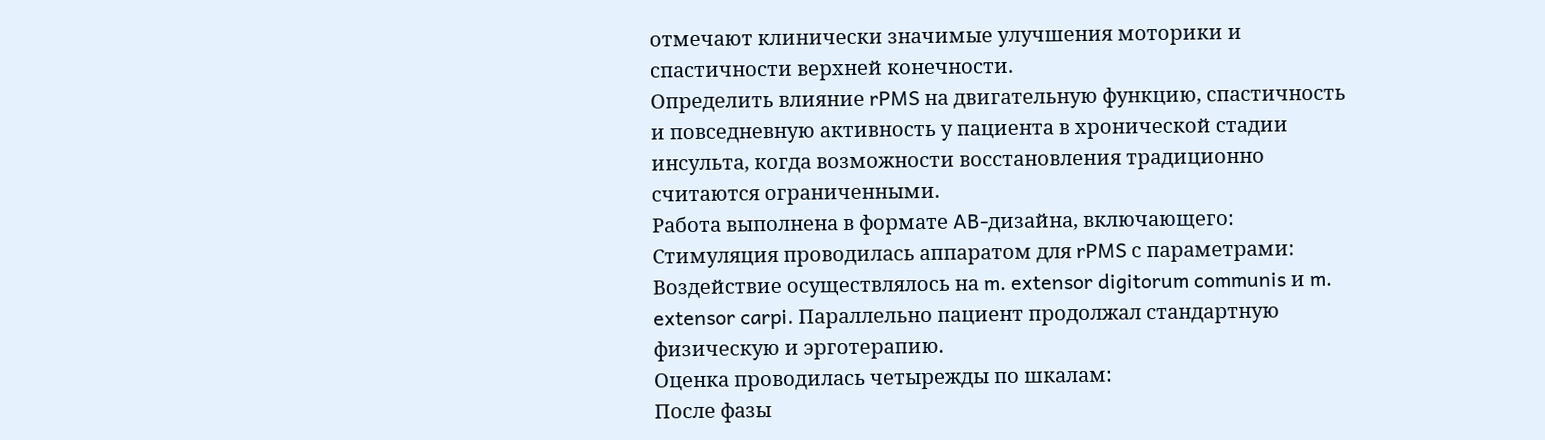отмечают клинически значимые улучшения моторики и спастичности верхней конечности.
Определить влияние rPMS на двигательную функцию, спастичность и повседневную активность у пациента в хронической стадии инсульта, когда возможности восстановления традиционно считаются ограниченными.
Работа выполнена в формате AB-дизайна, включающего:
Стимуляция проводилась аппаратом для rPMS с параметрами:
Воздействие осуществлялось на m. extensor digitorum communis и m. extensor carpi. Параллельно пациент продолжал стандартную физическую и эрготерапию.
Оценка проводилась четырежды по шкалам:
После фазы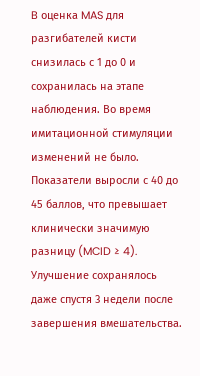B оценка MAS для разгибателей кисти снизилась с 1 до 0 и сохранилась на этапе наблюдения. Во время имитационной стимуляции изменений не было.
Показатели выросли с 40 до 45 баллов, что превышает клинически значимую разницу (MCID ≥ 4). Улучшение сохранялось даже спустя 3 недели после завершения вмешательства.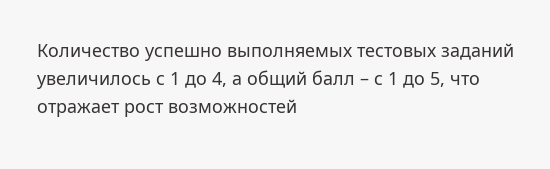Количество успешно выполняемых тестовых заданий увеличилось с 1 до 4, а общий балл – с 1 до 5, что отражает рост возможностей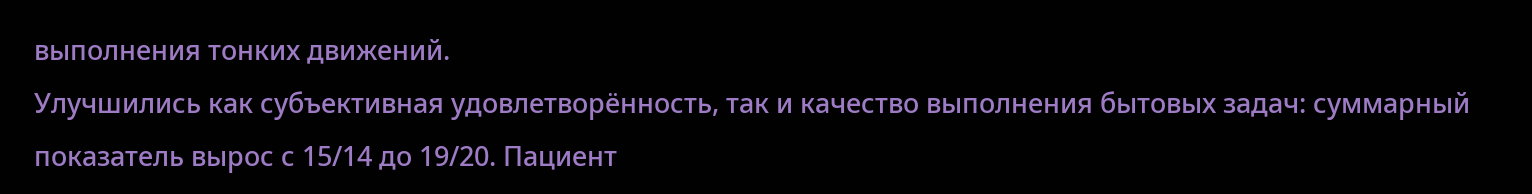выполнения тонких движений.
Улучшились как субъективная удовлетворённость, так и качество выполнения бытовых задач: суммарный показатель вырос с 15/14 до 19/20. Пациент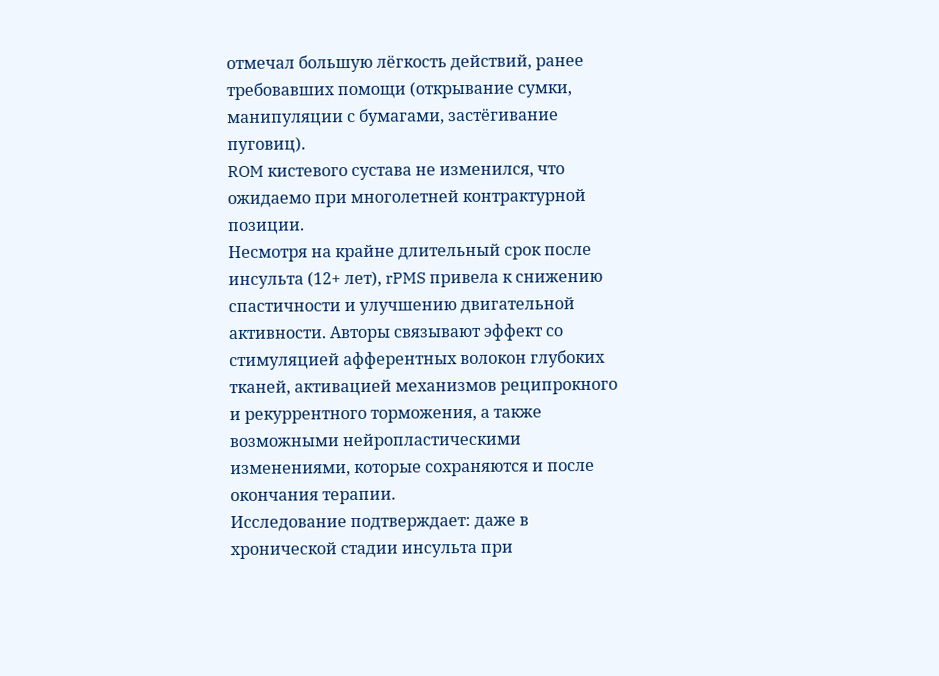отмечал большую лёгкость действий, ранее требовавших помощи (открывание сумки, манипуляции с бумагами, застёгивание пуговиц).
ROM кистевого сустава не изменился, что ожидаемо при многолетней контрактурной позиции.
Несмотря на крайне длительный срок после инсульта (12+ лет), rPMS привела к снижению спастичности и улучшению двигательной активности. Авторы связывают эффект со стимуляцией афферентных волокон глубоких тканей, активацией механизмов реципрокного и рекуррентного торможения, а также возможными нейропластическими изменениями, которые сохраняются и после окончания терапии.
Исследование подтверждает: даже в хронической стадии инсульта при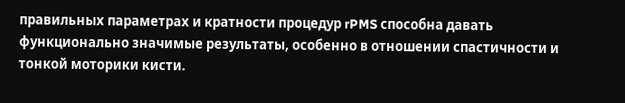правильных параметрах и кратности процедур rPMS способна давать функционально значимые результаты, особенно в отношении спастичности и тонкой моторики кисти.